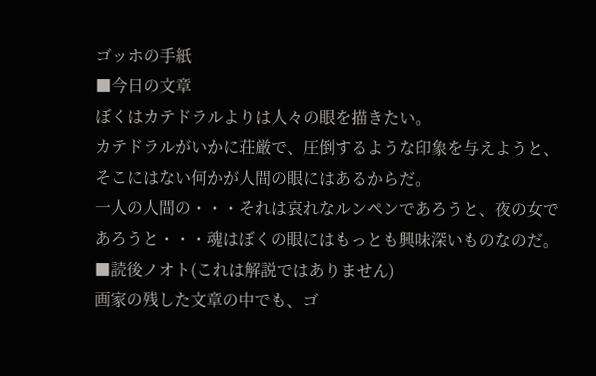ゴッホの手紙
■今日の文章
ぼくはカテドラルよりは人々の眼を描きたい。
カテドラルがいかに荘厳で、圧倒するような印象を与えようと、
そこにはない何かが人間の眼にはあるからだ。
一人の人間の・・・それは哀れなルンペンであろうと、夜の女で
あろうと・・・魂はぼくの眼にはもっとも興味深いものなのだ。
■読後ノオト(これは解説ではありません)
画家の残した文章の中でも、ゴ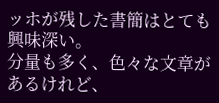ッホが残した書簡はとても興味深い。
分量も多く、色々な文章があるけれど、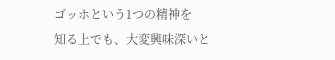ゴッホという1つの精神を
知る上でも、大変興味深いと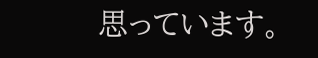思っています。